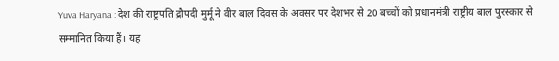Yuva Haryana : देश की राष्ट्रपति द्रौपदी मुर्मू ने वीर बाल दिवस के अवसर पर देशभर से 20 बच्चों को प्रधानमंत्री राष्ट्रीय बाल पुरस्कार से सम्मानित किया हैं। यह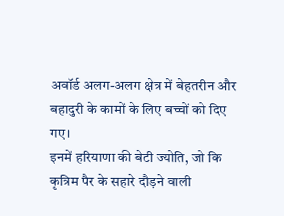अवॉर्ड अलग-अलग क्षेत्र में बेहतरीन और बहादुरी के कामों के लिए बच्चों को दिए गए।
इनमें हरियाणा की बेटी ज्योति, जो कि कृत्रिम पैर के सहारे दौड़ने वाली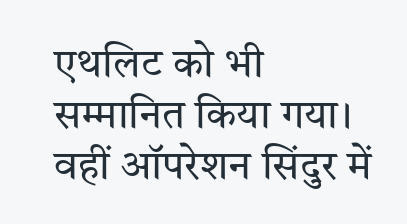एथलिट को भी सम्मानित किया गया। वहीं ऑपरेशन सिंदुर में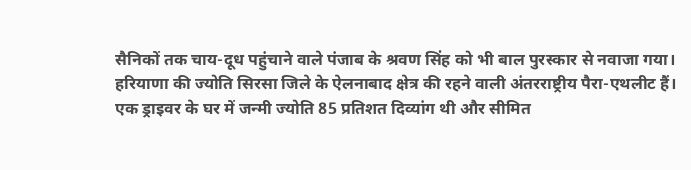सैनिकों तक चाय-दूध पहुंचाने वाले पंजाब के श्रवण सिंह को भी बाल पुरस्कार से नवाजा गया।
हरियाणा की ज्योति सिरसा जिले के ऐलनाबाद क्षेत्र की रहने वाली अंतरराष्ट्रीय पैरा-एथलीट हैं। एक ड्राइवर के घर में जन्मी ज्योति 85 प्रतिशत दिव्यांग थी और सीमित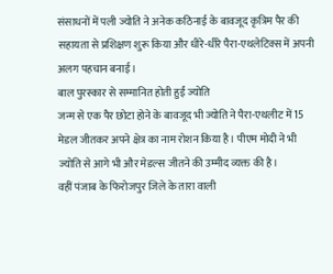संसाधनों में पली ज्योति ने अनेक कठिनाई के बावजूद कृत्रिम पैर की सहायता से प्रशिक्षण शुरू किया और धीरे-धीरे पैरा-एथलेटिक्स में अपनी अलग पहचान बनाई।
बाल पुरस्कार से सम्मानित होती हुईं ज्योति
जन्म से एक पैर छोटा होने के बावजूद भी ज्योति ने पैरा-एथलीट में 15 मेडल जीतकर अपने क्षेत्र का नाम रोशन किया है। पीएम मोदी ने भी ज्योति से आगे भी और मेडल्स जीतने की उम्मीद व्यक्त की है।
वहीं पंजाब के फिरोजपुर जिले के तारा वाली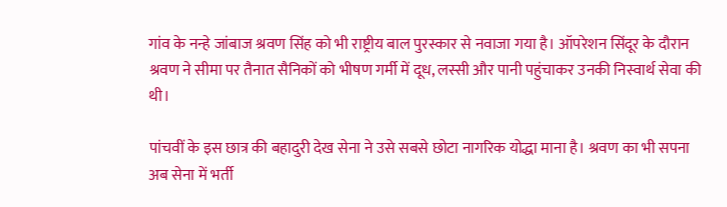गांव के नन्हे जांबाज श्रवण सिंह को भी राष्ट्रीय बाल पुरस्कार से नवाजा गया है। ऑपरेशन सिंदूर के दौरान श्रवण ने सीमा पर तैनात सैनिकों को भीषण गर्मी में दूध, लस्सी और पानी पहुंचाकर उनकी निस्वार्थ सेवा की थी।

पांचवीं के इस छात्र की बहादुरी देख सेना ने उसे सबसे छोटा नागरिक योद्धा माना है। श्रवण का भी सपना अब सेना में भर्ती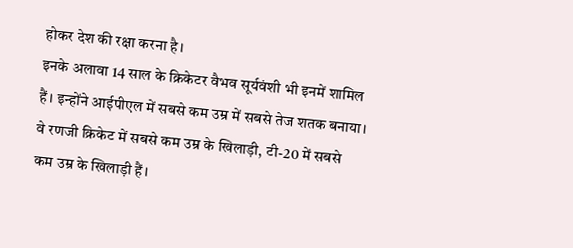होकर देश की रक्षा करना है।
इनके अलावा 14 साल के क्रिकेटर वैभव सूर्यवंशी भी इनमें शामिल हैं। इन्होंने आईपीएल में सबसे कम उम्र में सबसे तेज शतक बनाया। वे रणजी क्रिकेट में सबसे कम उम्र के खिलाड़ी, टी-20 में सबसे कम उम्र के खिलाड़ी हैं।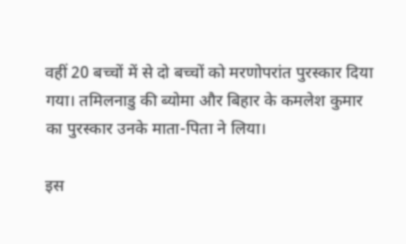वहीं 20 बच्चों में से दो बच्चों को मरणोपरांत पुरस्कार दिया गया। तमिलनाडु की ब्योमा और बिहार के कमलेश कुमार का पुरस्कार उनके माता-पिता ने लिया।

इस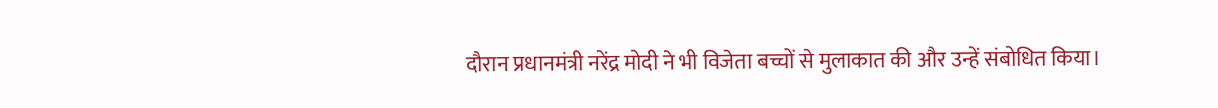दौरान प्रधानमंत्री नरेंद्र मोदी ने भी विजेता बच्चों से मुलाकात की और उन्हें संबोधित किया।